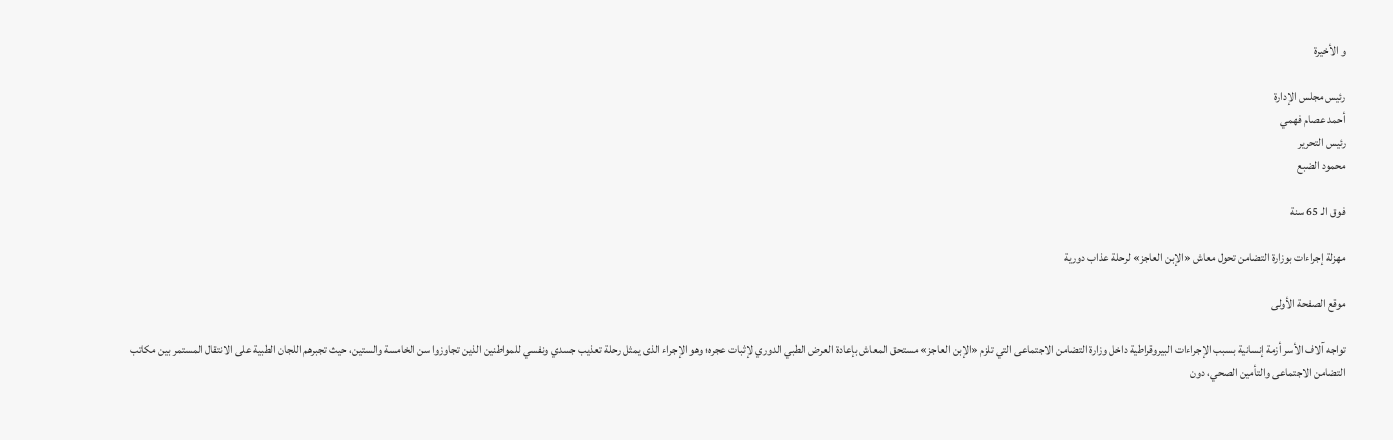و الأخيرة

رئيس مجلس الإدارة
أحمد عصام فهمي
رئيس التحرير
محمود الضبع

فوق الـ 65 سنة

مهزلة إجراءات بوزارة التضامن تحول معاش «الإبن العاجز» لرحلة عذاب دورية

موقع الصفحة الأولى

تواجه آلاف الأسر أزمة إنسانية بسبب الإجراءات البيروقراطية داخل وزارة التضامن الاجتماعى التي تلزم «الإبن العاجز» مستحق المعاش بإعادة العرض الطبي الدوري لإثبات عجره؛ وهو الإجراء الذى يمثل رحلة تعذيب جسدي ونفسي للمواطنين الذين تجاوزوا سن الخامسة والستين، حيث تجبرهم اللجان الطبية على الانتقال المستمر بين مكاتب التضامن الاجتماعى والتأمين الصحي، دون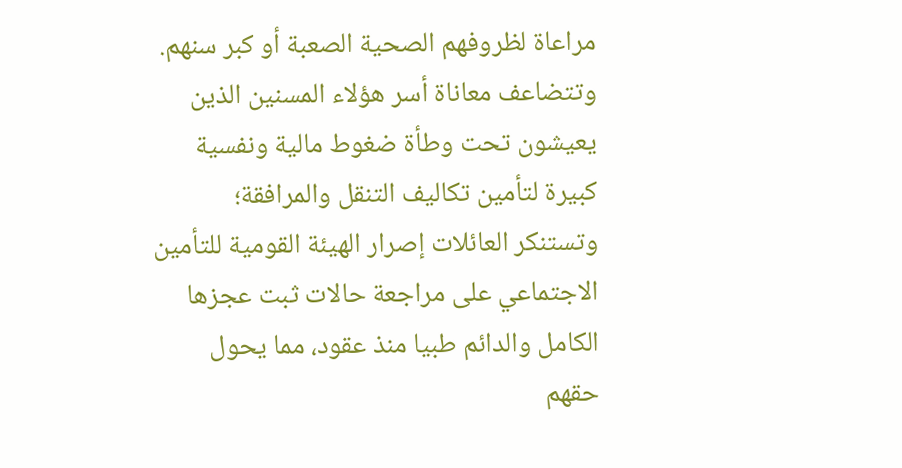مراعاة لظروفهم الصحية الصعبة أو كبر سنهم.
وتتضاعف معاناة أسر هؤلاء المسنين الذين يعيشون تحت وطأة ضغوط مالية ونفسية كبيرة لتأمين تكاليف التنقل والمرافقة؛ وتستنكر العائلات إصرار الهيئة القومية للتأمين الاجتماعي على مراجعة حالات ثبت عجزها الكامل والدائم طبيا منذ عقود، مما يحول حقهم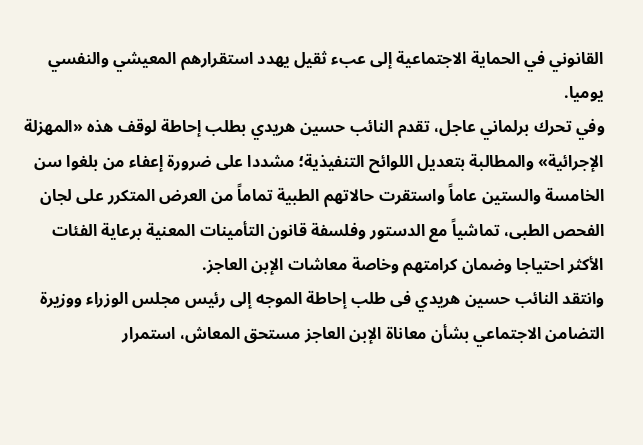القانوني في الحماية الاجتماعية إلى عبء ثقيل يهدد استقرارهم المعيشي والنفسي يوميا.
وفي تحرك برلماني عاجل، تقدم النائب حسين هريدي بطلب إحاطة لوقف هذه «المهزلة الإجرائية» والمطالبة بتعديل اللوائح التنفيذية؛ مشددا على ضرورة إعفاء من بلغوا سن الخامسة والستين عاماً واستقرت حالاتهم الطبية تماماً من العرض المتكرر على لجان الفحص الطبى، تماشياً مع الدستور وفلسفة قانون التأمينات المعنية برعاية الفئات الأكثر احتياجا وضمان كرامتهم وخاصة معاشات الإبن العاجز.
وانتقد النائب حسين هريدي فى طلب إحاطة الموجه إلى رئيس مجلس الوزراء ووزيرة التضامن الاجتماعي بشأن معاناة الإبن العاجز مستحق المعاش، استمرار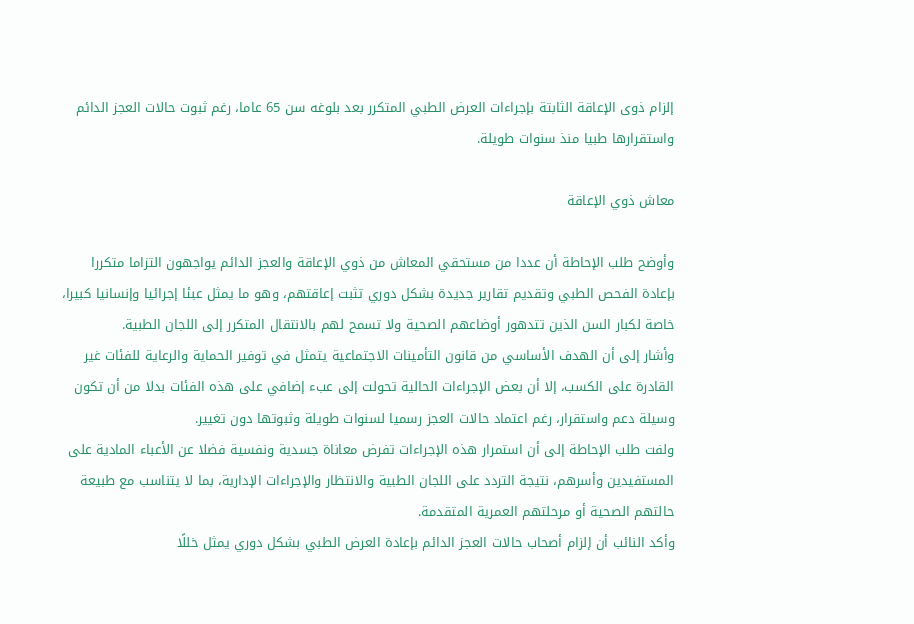إلزام ذوى الإعاقة الثابتة بإجراءات العرض الطبي المتكرر بعد بلوغه سن 65 عاما، رغم ثبوت حالات العجز الدائم واستقرارها طبيا منذ سنوات طويلة.

معاش ذوي الإعاقة

وأوضح طلب الإحاطة أن عددا من مستحقي المعاش من ذوي الإعاقة والعجز الدائم يواجهون التزاما متكررا بإعادة الفحص الطبي وتقديم تقارير جديدة بشكل دوري تثبت إعاقتهم، وهو ما يمثل عبئا إجرائيا وإنسانيا كبيرا، خاصة لكبار السن الذين تتدهور أوضاعهم الصحية ولا تسمح لهم بالانتقال المتكرر إلى اللجان الطبية.
وأشار إلى أن الهدف الأساسي من قانون التأمينات الاجتماعية يتمثل في توفير الحماية والرعاية للفئات غير القادرة على الكسب، إلا أن بعض الإجراءات الحالية تحولت إلى عبء إضافي على هذه الفئات بدلا من أن تكون وسيلة دعم واستقرار، رغم اعتماد حالات العجز رسميا لسنوات طويلة وثبوتها دون تغيير.
ولفت طلب الإحاطة إلى أن استمرار هذه الإجراءات تفرض معاناة جسدية ونفسية فضلا عن الأعباء المادية على المستفيدين وأسرهم، نتيجة التردد على اللجان الطبية والانتظار والإجراءات الإدارية، بما لا يتناسب مع طبيعة حالتهم الصحية أو مرحلتهم العمرية المتقدمة.
وأكد النائب أن إلزام أصحاب حالات العجز الدائم بإعادة العرض الطبي بشكل دوري يمثل خللًا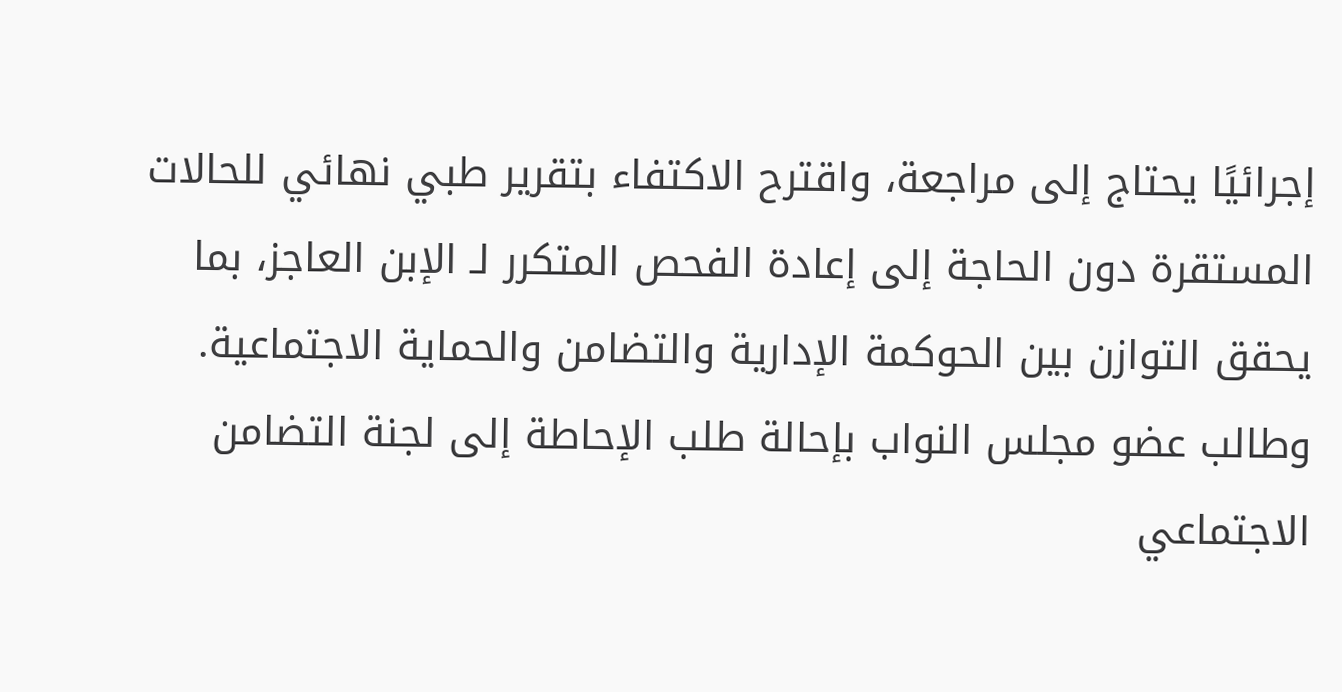إجرائيًا يحتاج إلى مراجعة، واقترح الاكتفاء بتقرير طبي نهائي للحالات المستقرة دون الحاجة إلى إعادة الفحص المتكرر لـ الإبن العاجز، بما يحقق التوازن بين الحوكمة الإدارية والتضامن والحماية الاجتماعية.
وطالب عضو مجلس النواب بإحالة طلب الإحاطة إلى لجنة التضامن الاجتماعي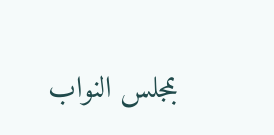بمجلس النواب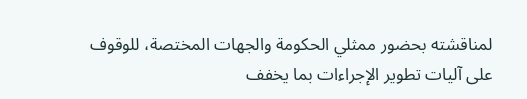لمناقشته بحضور ممثلي الحكومة والجهات المختصة، للوقوف على آليات تطوير الإجراءات بما يخفف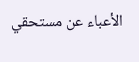الأعباء عن مستحقي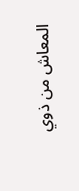المعاش من ذوي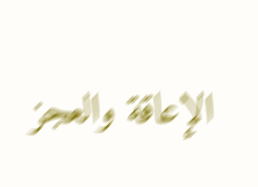الإعاقة والعجز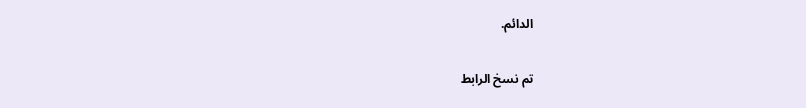الدائم.

تم نسخ الرابط